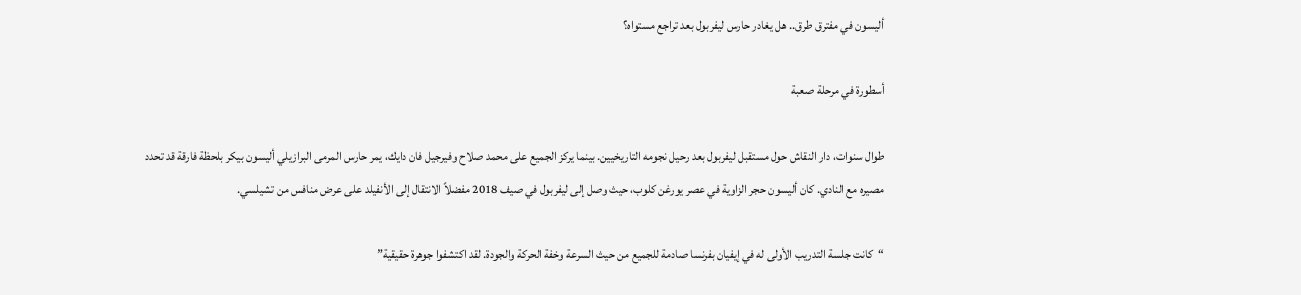أليسون في مفترق طرق.. هل يغادر حارس ليفربول بعد تراجع مستواه؟

أسطورة في مرحلة صعبة

طوال سنوات، دار النقاش حول مستقبل ليفربول بعد رحيل نجومه التاريخيين. بينما يركز الجميع على محمد صلاح وفيرجيل فان دايك، يمر حارس المرمى البرازيلي أليسون بيكر بلحظة فارقة قد تحدد مصيره مع النادي. كان أليسون حجر الزاوية في عصر يورغن كلوب، حيث وصل إلى ليفربول في صيف 2018 مفضلاً الانتقال إلى الأنفيلد على عرض منافس من تشيلسي.

“كانت جلسة التدريب الأولى له في إيفيان بفرنسا صادمة للجميع من حيث السرعة وخفة الحركة والجودة. لقد اكتشفوا جوهرة حقيقية”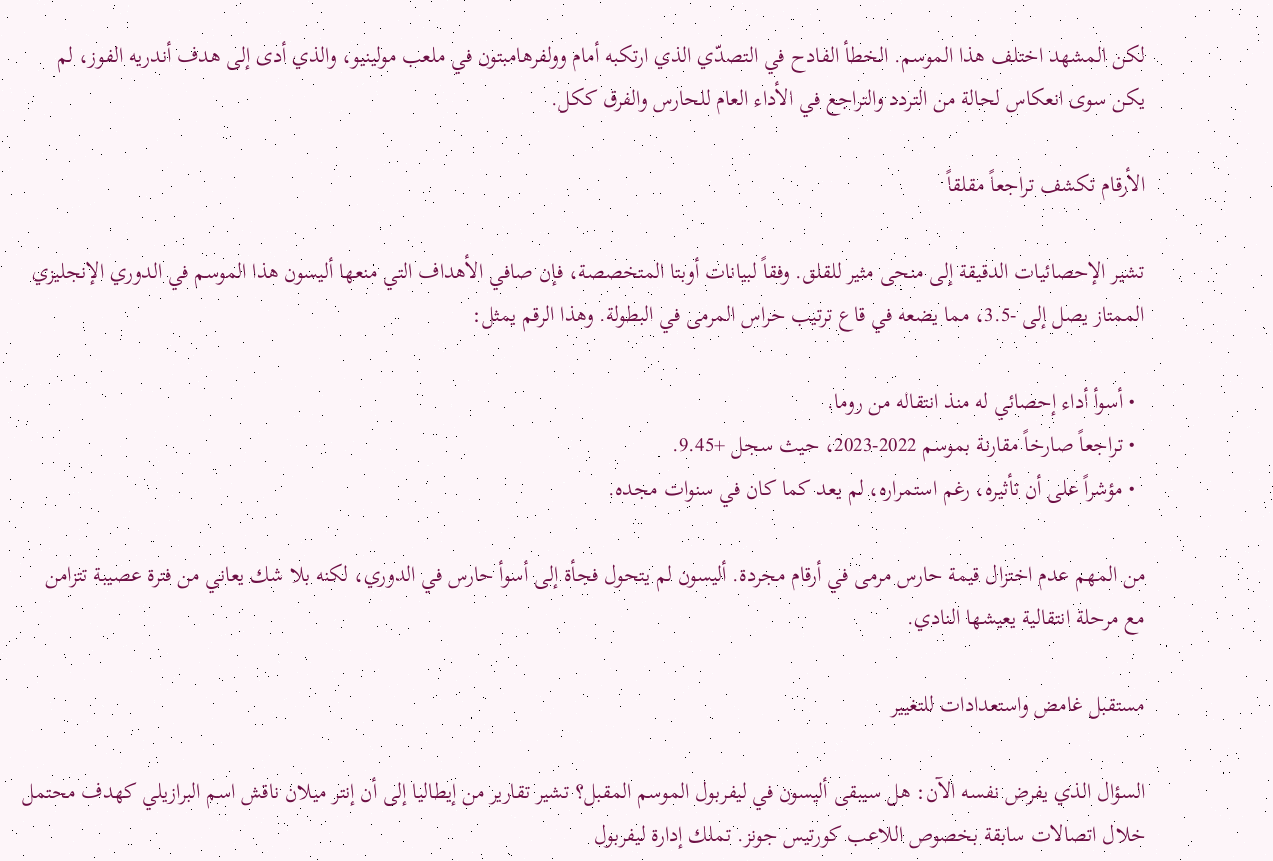لكن المشهد اختلف هذا الموسم. الخطأ الفادح في التصدّي الذي ارتكبه أمام وولفرهامبتون في ملعب مولينيو، والذي أدى إلى هدف أندريه الفوز، لم يكن سوى انعكاس لحالة من التردد والتراجع في الأداء العام للحارس والفرق ككل.

الأرقام تكشف تراجعاً مقلقاً

تشير الإحصائيات الدقيقة إلى منحى مثير للقلق. وفقاً لبيانات أوبتا المتخصصة، فإن صافي الأهداف التي منعها أليسون هذا الموسم في الدوري الإنجليزي الممتاز يصل إلى -3.5، مما يضعه في قاع ترتيب حراس المرمى في البطولة. وهذا الرقم يمثل:

  • أسوأ أداء إحصائي له منذ انتقاله من روما.
  • تراجعاً صارخاً مقارنة بموسم 2022-2023، حيث سجل +9.45.
  • مؤشراً على أن تأثيره، رغم استمراره، لم يعد كما كان في سنوات مجده.

من المهم عدم اختزال قيمة حارس مرمى في أرقام مجردة. أليسون لم يتحول فجأة إلى أسوأ حارس في الدوري، لكنه بلا شك يعاني من فترة عصيبة تتزامن مع مرحلة انتقالية يعيشها النادي.

مستقبل غامض واستعدادات للتغيير

السؤال الذي يفرض نفسه الآن: هل سيبقى أليسون في ليفربول الموسم المقبل؟ تشير تقارير من إيطاليا إلى أن إنتر ميلان ناقش اسم البرازيلي كهدف محتمل خلال اتصالات سابقة بخصوص اللاعب كورتيس جونز. تملك إدارة ليفربول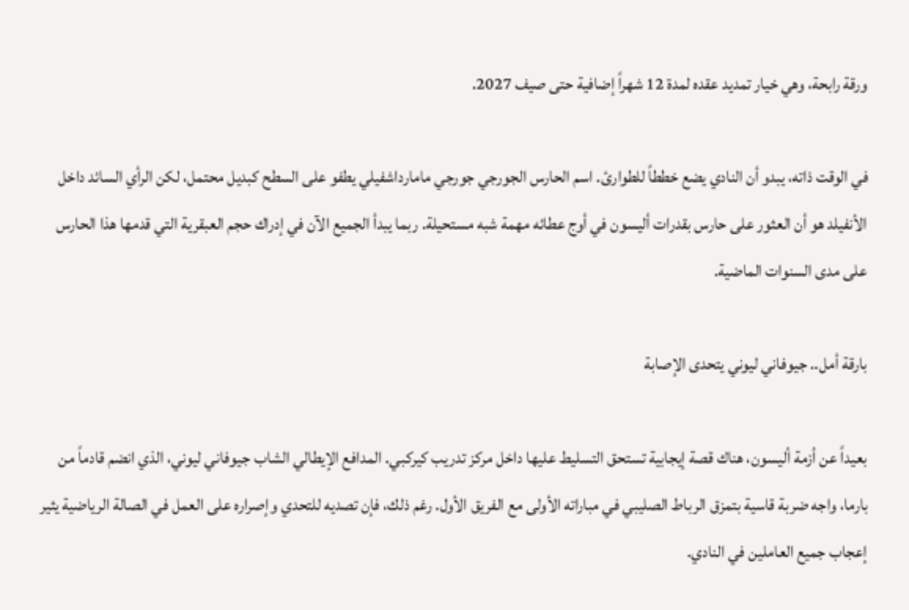ورقة رابحة، وهي خيار تمديد عقده لمدة 12 شهراً إضافية حتى صيف 2027.

في الوقت ذاته، يبدو أن النادي يضع خططاً للطوارئ. اسم الحارس الجورجي جورجي مامارداشفيلي يطفو على السطح كبديل محتمل، لكن الرأي السائد داخل الأنفيلد هو أن العثور على حارس بقدرات أليسون في أوج عطائه مهمة شبه مستحيلة. ربما يبدأ الجميع الآن في إدراك حجم العبقرية التي قدمها هذا الحارس على مدى السنوات الماضية.

بارقة أمل.. جيوفاني ليوني يتحدى الإصابة

بعيداً عن أزمة أليسون، هناك قصة إيجابية تستحق التسليط عليها داخل مركز تدريب كيركبي. المدافع الإيطالي الشاب جيوفاني ليوني، الذي انضم قادماً من بارما، واجه ضربة قاسية بتمزق الرباط الصليبي في مباراته الأولى مع الفريق الأول. رغم ذلك، فإن تصديه للتحدي وإصراره على العمل في الصالة الرياضية يثير إعجاب جميع العاملين في النادي.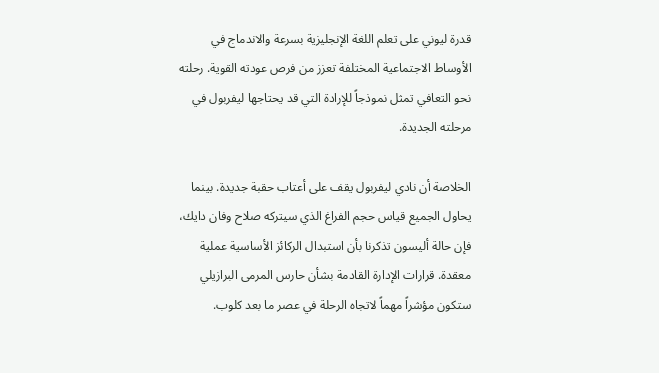قدرة ليوني على تعلم اللغة الإنجليزية بسرعة والاندماج في الأوساط الاجتماعية المختلفة تعزز من فرص عودته القوية. رحلته نحو التعافي تمثل نموذجاً للإرادة التي قد يحتاجها ليفربول في مرحلته الجديدة.

الخلاصة أن نادي ليفربول يقف على أعتاب حقبة جديدة. بينما يحاول الجميع قياس حجم الفراغ الذي سيتركه صلاح وفان دايك، فإن حالة أليسون تذكرنا بأن استبدال الركائز الأساسية عملية معقدة. قرارات الإدارة القادمة بشأن حارس المرمى البرازيلي ستكون مؤشراً مهماً لاتجاه الرحلة في عصر ما بعد كلوب.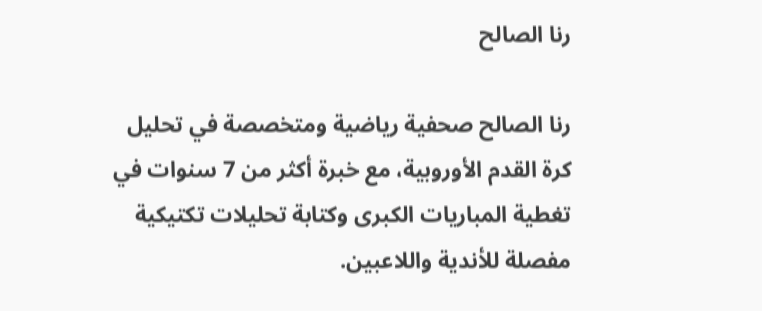رنا الصالح

رنا الصالح صحفية رياضية ومتخصصة في تحليل كرة القدم الأوروبية، مع خبرة أكثر من 7 سنوات في تغطية المباريات الكبرى وكتابة تحليلات تكتيكية مفصلة للأندية واللاعبين.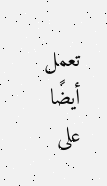تعمل أيضًا على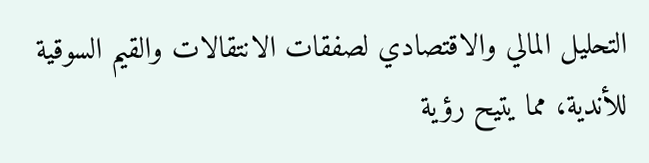التحليل المالي والاقتصادي لصفقات الانتقالات والقيم السوقية للأندية، مما يتيح رؤية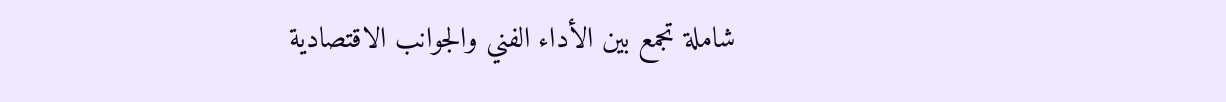شاملة تجمع بين الأداء الفني والجوانب الاقتصادية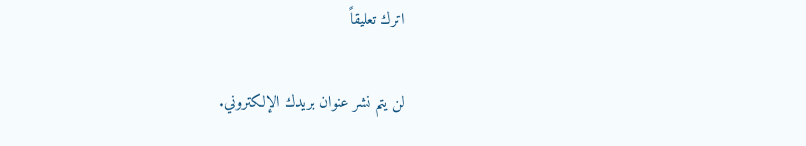اترك تعليقاً

لن يتم نشر عنوان بريدك الإلكتروني.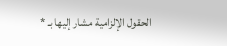الحقول الإلزامية مشار إليها بـ *